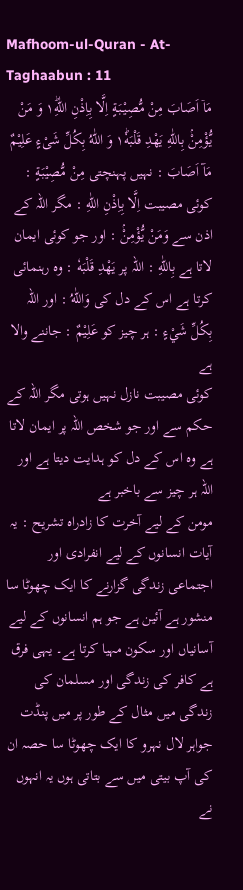Mafhoom-ul-Quran - At-Taghaabun : 11
مَاۤ اَصَابَ مِنْ مُّصِیْبَةٍ اِلَّا بِاِذْنِ اللّٰهِ١ؕ وَ مَنْ یُّؤْمِنْۢ بِاللّٰهِ یَهْدِ قَلْبَهٗ١ؕ وَ اللّٰهُ بِكُلِّ شَیْءٍ عَلِیْمٌ
مَآ اَصَابَ : نہیں پہنچتی مِنْ مُّصِيْبَةٍ : کوئی مصیبت اِلَّا بِاِذْنِ اللّٰهِ : مگر اللہ کے اذن سے وَمَنْ يُّؤْمِنْۢ : اور جو کوئی ایمان لاتا ہے بِاللّٰهِ : اللہ پر يَهْدِ قَلْبَهٗ : وہ رہنمائی کرتا ہے اس کے دل کی وَاللّٰهُ : اور اللہ بِكُلِّ شَيْءٍ : ہر چیز کو عَلِيْمٌ : جاننے والا ہے
کوئی مصیبت نازل نہیں ہوتی مگر اللہ کے حکم سے اور جو شخص اللہ پر ایمان لاتا ہے وہ اس کے دل کو ہدایت دیتا ہے اور اللہ ہر چیز سے باخبر ہے
مومن کے لیے آخرت کا زادراہ تشریح : یہ آیات انسانوں کے لیے انفرادی اور اجتماعی زندگی گزارنے کا ایک چھوٹا سا منشور ہے آئین ہے جو ہم انسانوں کے لیے آسانیاں اور سکون مہیا کرتا ہے۔ یہی فرق ہے کافر کی زندگی اور مسلمان کی زندگی میں مثال کے طور پر میں پنڈت جواہر لال نہرو کا ایک چھوٹا سا حصہ ان کی آپ بیتی میں سے بتاتی ہوں یہ انہوں نے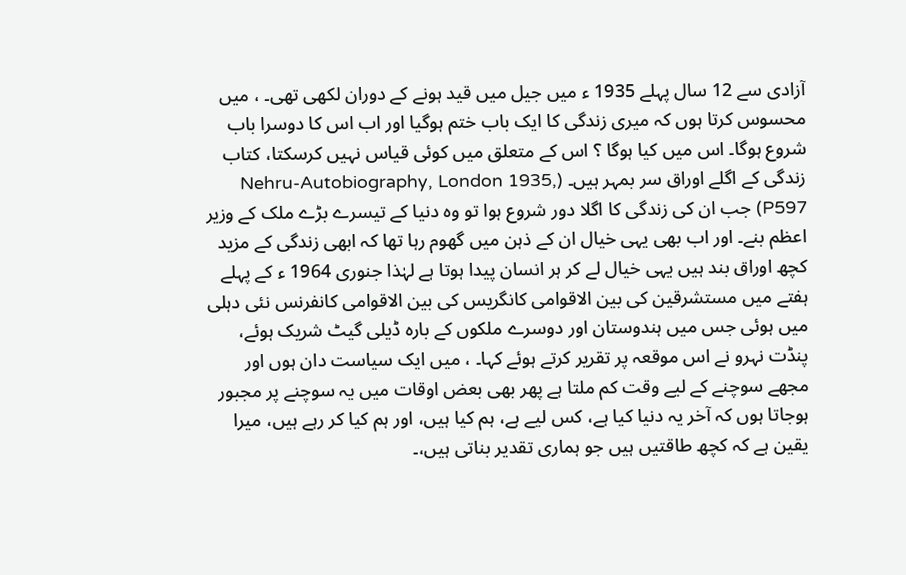آزادی سے 12 سال پہلے 1935 ء میں جیل میں قید ہونے کے دوران لکھی تھی۔ ، میں محسوس کرتا ہوں کہ میری زندگی کا ایک باب ختم ہوگیا اور اب اس کا دوسرا باب شروع ہوگا۔ اس میں کیا ہوگا ؟ اس کے متعلق میں کوئی قیاس نہیں کرسکتا، کتاب زندگی کے اگلے اوراق سر بمہر ہیں۔ (Nehru-Autobiography, London 1935, P597) جب ان کی زندگی کا اگلا دور شروع ہوا تو وہ دنیا کے تیسرے بڑے ملک کے وزیر اعظم بنے۔ اور اب بھی یہی خیال ان کے ذہن میں گھوم رہا تھا کہ ابھی زندگی کے مزید کچھ اوراق بند ہیں یہی خیال لے کر ہر انسان پیدا ہوتا ہے لہٰذا جنوری 1964 ء کے پہلے ہفتے میں مستشرقین کی بین الاقوامی کانگریس کی بین الاقوامی کانفرنس نئی دہلی میں ہوئی جس میں ہندوستان اور دوسرے ملکوں کے بارہ ڈیلی گیٹ شریک ہوئے، پنڈت نہرو نے اس موقعہ پر تقریر کرتے ہوئے کہا۔ ، میں ایک سیاست دان ہوں اور مجھے سوچنے کے لیے وقت کم ملتا ہے پھر بھی بعض اوقات میں یہ سوچنے پر مجبور ہوجاتا ہوں کہ آخر یہ دنیا کیا ہے، کس لیے ہے، ہم کیا ہیں، اور ہم کیا کر رہے ہیں، میرا یقین ہے کہ کچھ طاقتیں ہیں جو ہماری تقدیر بناتی ہیں،۔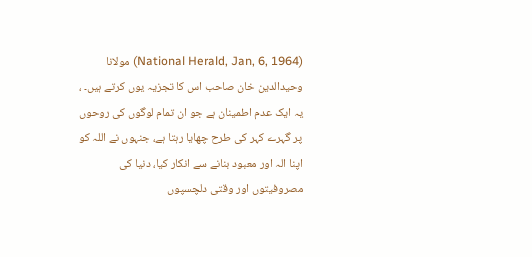(National Herald, Jan, 6, 1964) مولانا وحیدالدین خان صاحب اس کا تجزیہ یوں کرتے ہیں۔ ، یہ ایک عدم اطمینان ہے جو ان تمام لوگوں کی روحوں پر گہرے کہر کی طرح چھایا رہتا ہے، جنہوں نے اللہ کو اپنا الہ اور معبود بنانے سے انکار کیا، دنیا کی مصروفیتوں اور وقتی دلچسپوں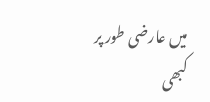میں عارضی طور پر کبھی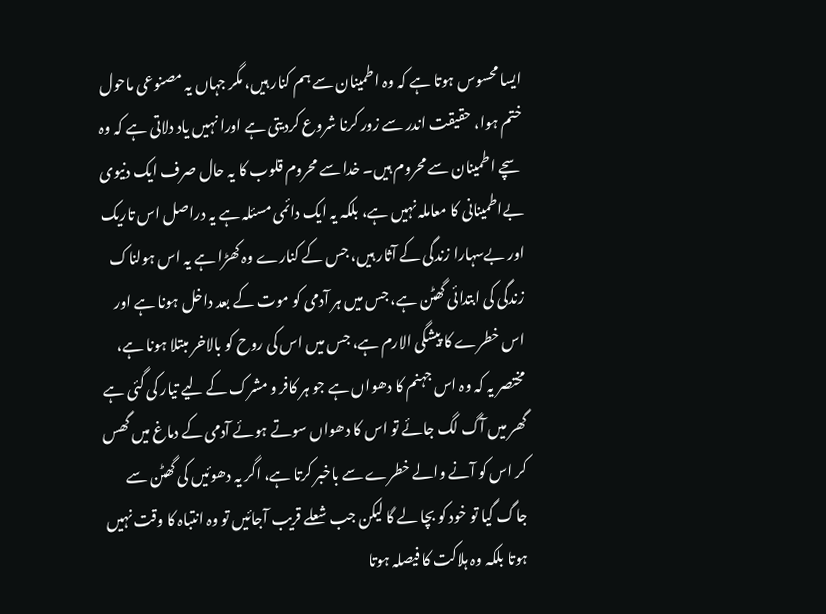ایسا محسوس ہوتا ہے کہ وہ اطمینان سے ہم کنار ہیں، مگر جہاں یہ مصنوعی ماحول ختم ہوا، حقیقت اندر سے زور کرنا شروع کردیتی ہے اورا نہیں یاد دلاتی ہے کہ وہ سچے اطمینان سے محروم ہیں۔ خدا سے محروم قلوب کا یہ حال صرف ایک دنیوی بےاطمینانی کا معاملہ نہیں ہے، بلکہ یہ ایک دائمی مسئلہ ہے یہ دراصل اس تاریک اور بےسہارا زندگی کے آثار ہیں، جس کے کنارے وہ کھڑا ہے یہ اس ہولناک زندگی کی ابتدائی گھٹن ہے، جس میں ہر آدمی کو موت کے بعد داخل ہونا ہے اور اس خطرے کا پیشگی الارم ہے، جس میں اس کی روح کو بالاخر مبتلا ہونا ہے، مختصر یہ کہ وہ اس جہنم کا دھواں ہے جو ہر کافر و مشرک کے لیے تیار کی گئی ہے گھر میں آگ لگ جائے تو اس کا دھواں سوتے ہوئے آدمی کے دماغ میں گھس کر اس کو آنے والے خطرے سے باخبر کرتا ہے، اگر یہ دھوئیں کی گھٹن سے جاگ گیا تو خود کو بچا لے گا لیکن جب شعلے قریب آجائیں تو وہ انتباہ کا وقت نہیں ہوتا بلکہ وہ ہلاکت کا فیصلہ ہوتا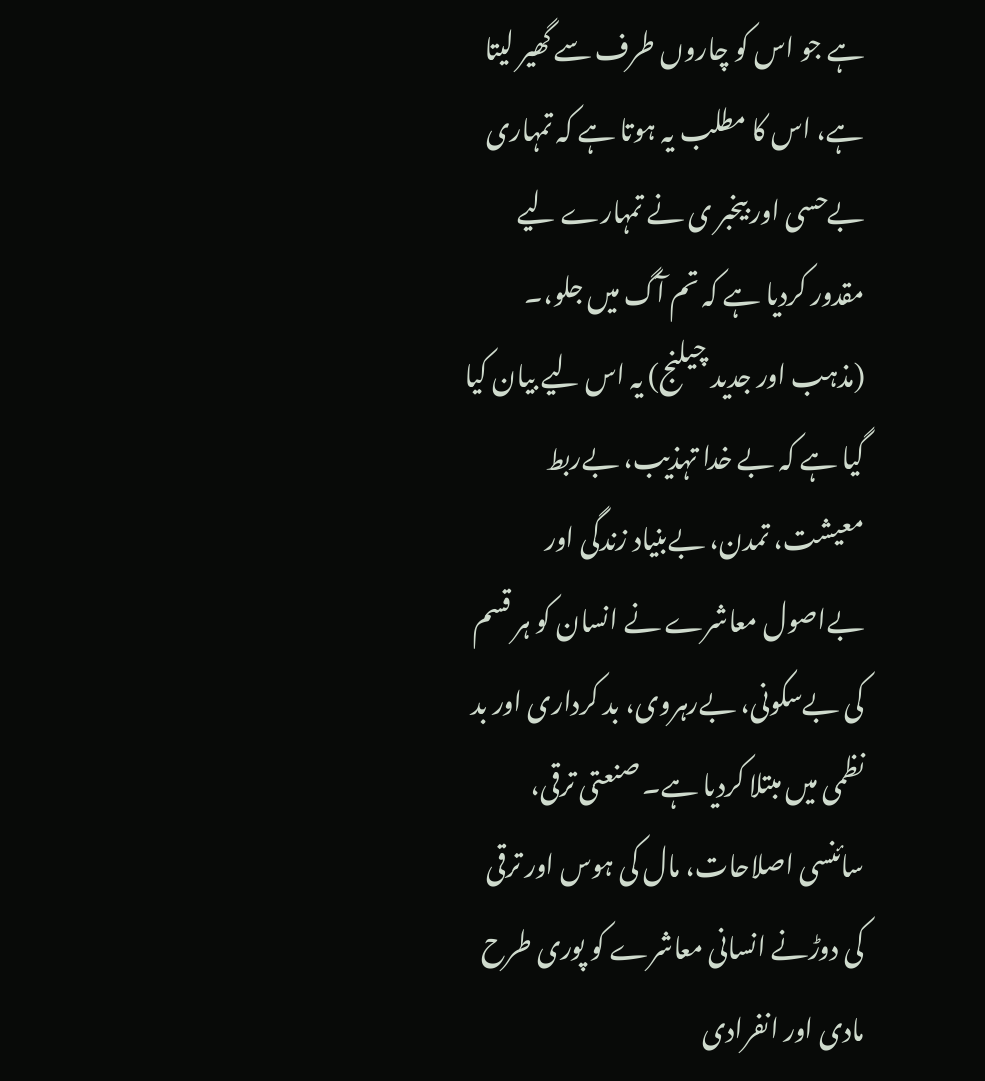ہے جو اس کو چاروں طرف سے گھیر لیتا ہے، اس کا مطلب یہ ہوتا ہے کہ تمہاری بےحسی اور بیخبر ی نے تمہارے لیے مقدور کردیا ہے کہ تم آگ میں جلو،۔ (مذہب اور جدید چیلنج) یہ اس لیے بیان کیا گیا ہے کہ بے خدا تہذیب، بےربط معیشت، تمدن، بےبنیاد زندگی اور بےاصول معاشرے نے انسان کو ہر قسم کی بےسکونی، بےرہروی، بد کرداری اور بد نظمی میں مبتلا کردیا ہے۔ صنعتی ترقی، سائنسی اصلاحات، مال کی ہوس اور ترقی کی دوڑنے انسانی معاشرے کو پوری طرح مادی اور انفرادی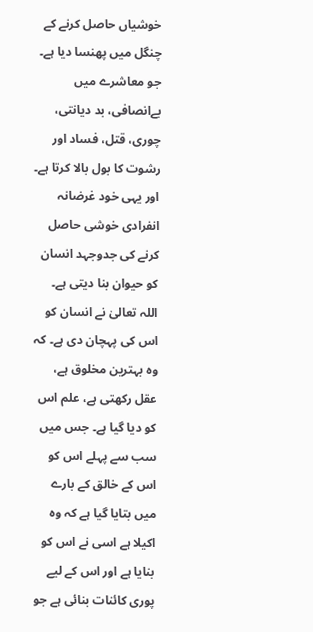خوشیاں حاصل کرنے کے چنگل میں پھنسا دیا ہے۔ جو معاشرے میں بےانصافی، بد دیانتی، چوری، قتل، فساد اور رشوت کا بول بالا کرتا ہے۔ اور یہی خود غرضانہ انفرادی خوشی حاصل کرنے کی جدوجہد انسان کو حیوان بنا دیتی ہے۔ اللہ تعالیٰ نے انسان کو اس کی پہچان دی ہے۔ کہ وہ بہترین مخلوق ہے، عقل رکھتی ہے، علم اس کو دیا گیا ہے۔ جس میں سب سے پہلے اس کو اس کے خالق کے بارے میں بتایا گیا ہے کہ وہ اکیلا ہے اسی نے اس کو بنایا ہے اور اس کے لیے پوری کائنات بنائی ہے جو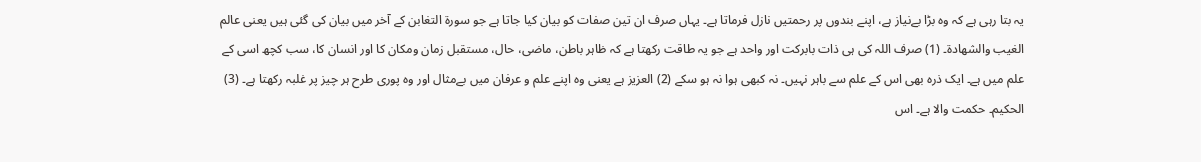یہ بتا رہی ہے کہ وہ بڑا بےنیاز ہے، اپنے بندوں پر رحمتیں نازل فرماتا ہے۔ یہاں صرف ان تین صفات کو بیان کیا جاتا ہے جو سورة التغابن کے آخر میں بیان کی گئی ہیں یعنی عالم الغیب والشھادۃ۔ (1) صرف اللہ کی ہی ذات بابرکت اور واحد ہے جو یہ طاقت رکھتا ہے کہ ظاہر باطن، ماضی، حال، مستقبل زمان ومکان کا اور انسان کا، سب کچھ اسی کے علم میں ہے۔ ایک ذرہ بھی اس کے علم سے باہر نہیں۔ نہ کبھی ہوا نہ ہو سکے (2) العزیز ہے یعنی وہ اپنے علم و عرفان میں بےمثال اور وہ پوری طرح ہر چیز پر غلبہ رکھتا ہے۔ (3) الحکیم۔ حکمت والا ہے۔ اس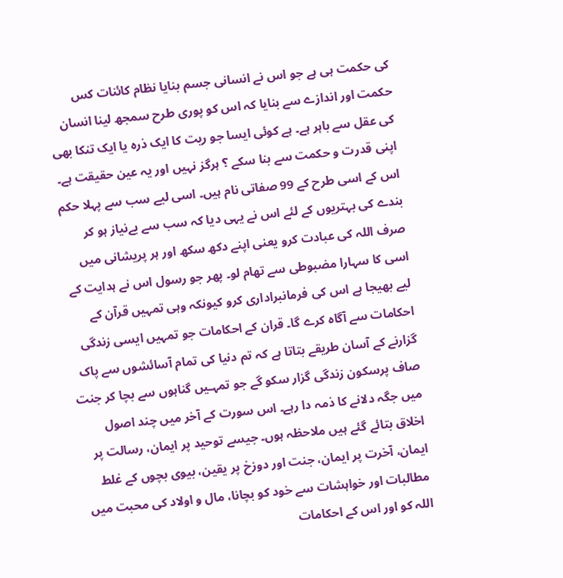کی حکمت ہی ہے جو اس نے انسانی جسم بنایا نظام کائنات کس حکمت اور اندازے سے بنایا کہ اس کو پوری طرح سمجھ لینا انسان کی عقل سے باہر ہے۔ ہے کوئی ایسا جو ریت کا ایک ذرہ یا ایک تنکا بھی اپنی قدرت و حکمت سے بنا سکے ؟ ہرگز نہیں اور یہ عین حقیقت ہے۔ اس کے اسی طرح کے 99 صفاتی نام ہیں۔ اسی لیے سب سے پہلا حکم بندے کی بہتریوں کے لئے اس نے یہی دیا کہ سب سے بےنیاز ہو کر صرف اللہ کی عبادت کرو یعنی اپنے دکھ سکھ اور ہر پریشانی میں اسی کا سہارا مضبوطی سے تھام لو۔ پھر جو رسول اس نے ہدایت کے لیے بھیجا ہے اس کی فرمانبراداری کرو کیونکہ وہی تمہیں قرآن کے احکامات سے آگاہ کرے گا۔ قران کے احکامات جو تمہیں ایسی زندگی گزارنے کے آسان طریقے بتاتا ہے کہ تم دنیا کی تمام آسائشوں سے پاک صاف پرسکون زندگی گزار سکو گے جو تمہـیں گناہوں سے بچا کر جنت میں جگہ دلانے کا ذمہ دا رہے۔ اس سورت کے آخر میں چند اصول اخلاق بتائے گئے ہیں ملاحظہ ہوں۔ جیسے توحید پر ایمان، رسالت پر ایمان، آخرت پر ایمان، جنت اور دوزخ پر یقین، بیوی بچوں کے غلط مطالبات اور خواہشات سے خود کو بچانا، مال و اولاد کی محبت میں اللہ کو اور اس کے احکامات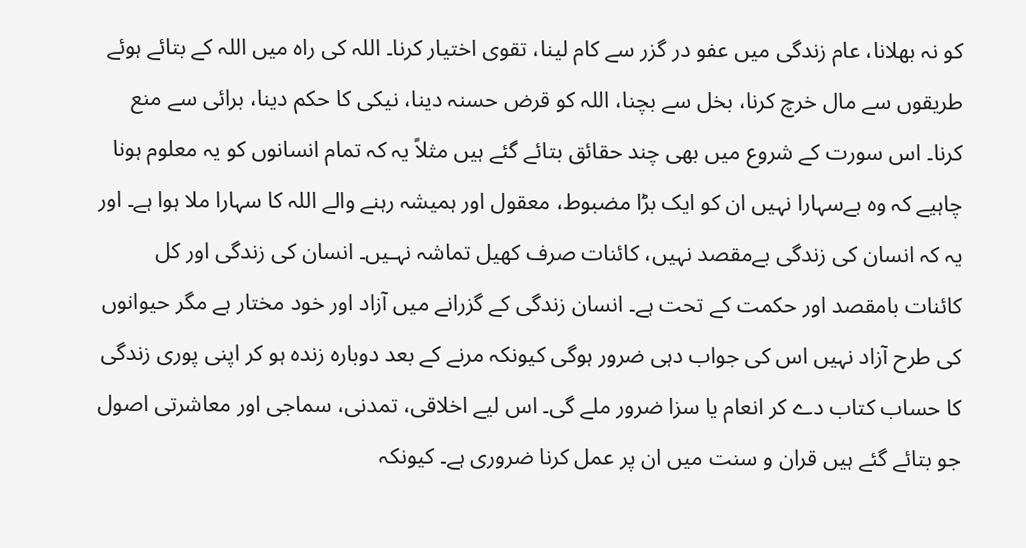کو نہ بھلانا، عام زندگی میں عفو در گزر سے کام لینا، تقوی اختیار کرنا۔ اللہ کی راہ میں اللہ کے بتائے ہوئے طریقوں سے مال خرچ کرنا، بخل سے بچنا، اللہ کو قرض حسنہ دینا، نیکی کا حکم دینا، برائی سے منع کرنا۔ اس سورت کے شروع میں بھی چند حقائق بتائے گئے ہیں مثلاً یہ کہ تمام انسانوں کو یہ معلوم ہونا چاہیے کہ وہ بےسہارا نہیں ان کو ایک بڑا مضبوط، معقول اور ہمیشہ رہنے والے اللہ کا سہارا ملا ہوا ہے۔ اور یہ کہ انسان کی زندگی بےمقصد نہیں، کائنات صرف کھیل تماشہ نہـیں۔ انسان کی زندگی اور کل کائنات بامقصد اور حکمت کے تحت ہے۔ انسان زندگی کے گزرانے میں آزاد اور خود مختار ہے مگر حیوانوں کی طرح آزاد نہیں اس کی جواب دہی ضرور ہوگی کیونکہ مرنے کے بعد دوبارہ زندہ ہو کر اپنی پوری زندگی کا حساب کتاب دے کر انعام یا سزا ضرور ملے گی۔ اس لیے اخلاقی، تمدنی، سماجی اور معاشرتی اصول جو بتائے گئے ہیں قران و سنت میں ان پر عمل کرنا ضروری ہے۔ کیونکہ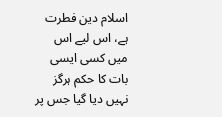اسلام دین فطرت ہے، اس لیے اس میں کسی ایسی بات کا حکم ہرگز نہیں دیا گیا جس پر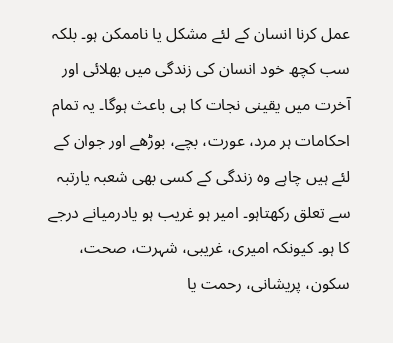عمل کرنا انسان کے لئے مشکل یا ناممکن ہو۔ بلکہ سب کچھ خود انسان کی زندگی میں بھلائی اور آخرت میں یقینی نجات کا ہی باعث ہوگا۔ یہ تمام احکامات ہر مرد، عورت، بچے، بوڑھے اور جوان کے لئے ہیں چاہے وہ زندگی کے کسی بھی شعبہ یارتبہ سے تعلق رکھتاہو۔ امیر ہو غریب ہو یادرمیانے درجے کا ہو۔ کیونکہ امیری، غریبی، شہرت، صحت، سکون، پریشانی، رحمت یا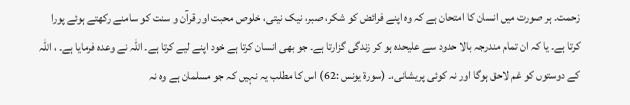زحمت۔ ہر صورت میں انسان کا امتحان ہے کہ وہ اپنے فرائض کو شکر، صبر، نیک نیتی، خلوص محبت اور قرآن و سنت کو سامنے رکھتے ہوئے پورا کرتا ہے۔ یا کہ ان تمام مندرجہ بالا حدود سے علیحدہ ہو کر زندگی گزارتا ہے۔ جو بھی انسان کرتا ہے خود اپنے لیے کرتا ہے۔ اللہ نے وعدہ فرمایا ہے۔ ، اللہ کے دوستوں کو غم لاحق ہوگا اور نہ کوئی پریشانی،۔ (سورۃ یونس :62) اس کا مطلب یہ نہیں کہ جو مسلمان ہے وہ نہ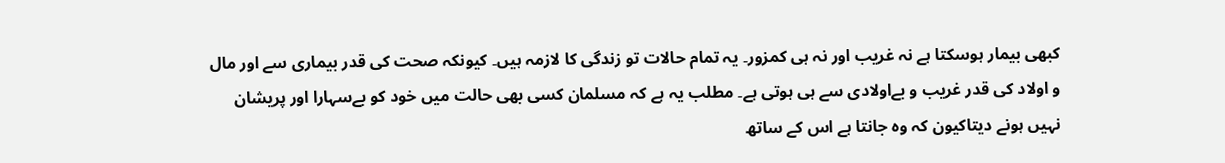کبھی بیمار ہوسکتا ہے نہ غریب اور نہ ہی کمزور۔ یہ تمام حالات تو زندگی کا لازمہ ہیں۔ کیونکہ صحت کی قدر بیماری سے اور مال و اولاد کی قدر غریب و بےاولادی سے ہی ہوتی ہے۔ مطلب یہ ہے کہ مسلمان کسی بھی حالت میں خود کو بےسہارا اور پریشان نہیں ہونے دیتاکیون کہ وہ جانتا ہے اس کے ساتھ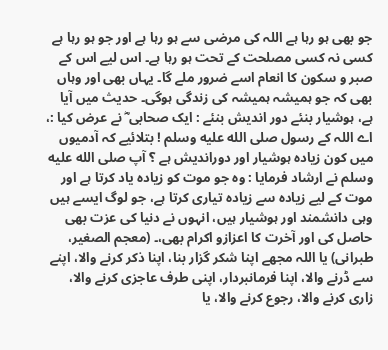جو بھی ہو رہا ہے اللہ کی مرضی سے ہو رہا ہے اور جو ہو رہا ہے کسی نہ کسی مصلحت کے تحت ہو رہا ہے۔ اس لیے اس کے صبر و سکون کا انعام اسے ضرور ملے گا۔ یہاں بھی اور وہاں بھی کہ جو ہمیشہ ہمیشہ کی زندگی ہوگی۔ حدیث میں آیا ہے، ہوشیار بنئے دور اندیش بنئے : ایک صحابی ؓ نے عرض کیا :، اے اللہ کے رسول صلى الله عليه وسلم ! بتلائیے کہ آدمیوں میں کون زیادہ ہوشیار اور دوراندیش ہے ؟ آپ صلى الله عليه وسلم نے ارشاد فرمایا : وہ جو موت کو زیادہ یاد کرتا ہے اور موت کے لیے زیادہ سے زیادہ تیاری کرتا ہے، جو لوگ ایسے ہیں وہی دانشمند اور ہوشیار ہیں، انہوں نے دنیا کی عزت بھی حاصل کی اور آخرت کا اعزازو اکرام بھی،۔ (معجم الصغیر، طبرانی) یا اللہ مجھے اپنا شکر گزار بنا، اپنا ذکر کرنے والا، اپنے سے ڈرنے والا، اپنا فرمانبردار، اپنی طرف عاجزی کرنے والا، زاری کرنے والا، رجوع کرنے والا، یا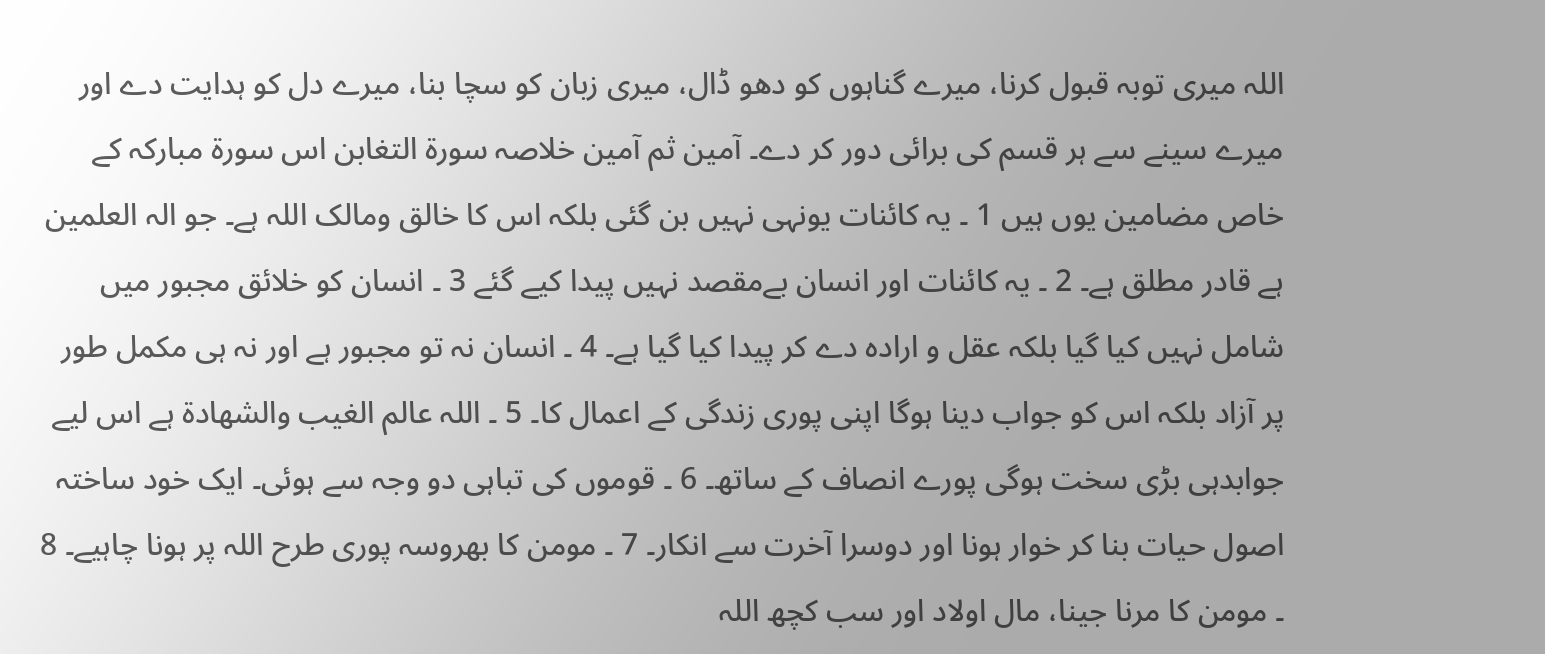اللہ میری توبہ قبول کرنا، میرے گناہوں کو دھو ڈال، میری زبان کو سچا بنا، میرے دل کو ہدایت دے اور میرے سینے سے ہر قسم کی برائی دور کر دے۔ آمین ثم آمین خلاصہ سورة التغابن اس سورة مبارکہ کے خاص مضامین یوں ہیں 1 ۔ یہ کائنات یونہی نہیں بن گئی بلکہ اس کا خالق ومالک اللہ ہے۔ جو الہ العلمین ہے قادر مطلق ہے۔ 2 ۔ یہ کائنات اور انسان بےمقصد نہیں پیدا کیے گئے 3 ۔ انسان کو خلائق مجبور میں شامل نہیں کیا گیا بلکہ عقل و ارادہ دے کر پیدا کیا گیا ہے۔ 4 ۔ انسان نہ تو مجبور ہے اور نہ ہی مکمل طور پر آزاد بلکہ اس کو جواب دینا ہوگا اپنی پوری زندگی کے اعمال کا۔ 5 ۔ اللہ عالم الغیب والشھادۃ ہے اس لیے جوابدہی بڑی سخت ہوگی پورے انصاف کے ساتھ۔ 6 ۔ قوموں کی تباہی دو وجہ سے ہوئی۔ ایک خود ساختہ اصول حیات بنا کر خوار ہونا اور دوسرا آخرت سے انکار۔ 7 ۔ مومن کا بھروسہ پوری طرح اللہ پر ہونا چاہیے۔ 8 ۔ مومن کا مرنا جینا، مال اولاد اور سب کچھ اللہ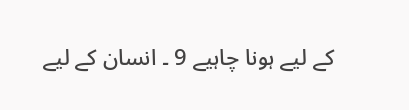کے لیے ہونا چاہیے 9 ۔ انسان کے لیے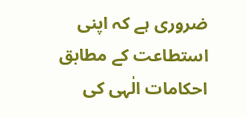ضروری ہے کہ اپنی استطاعت کے مطابق احکامات الٰہی کی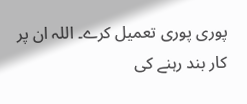پوری پوری تعمیل کرے۔ اللہ ان پر کار بند رہنے کی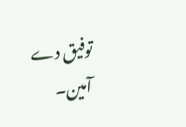توفیق دے آمین۔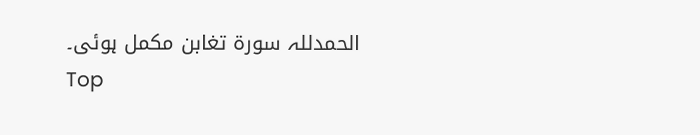الحمدللہ سورة تغابن مکمل ہوئی۔
Top